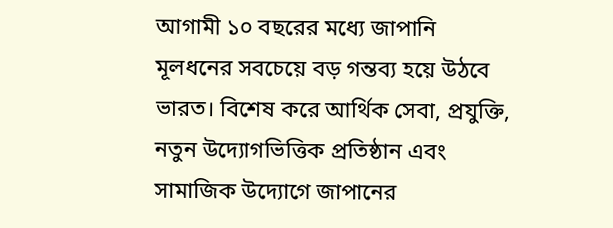আগামী ১০ বছরের মধ্যে জাপানি মূলধনের সবচেয়ে বড় গন্তব্য হয়ে উঠবে ভারত। বিশেষ করে আর্থিক সেবা, প্রযুক্তি, নতুন উদ্যোগভিত্তিক প্রতিষ্ঠান এবং সামাজিক উদ্যোগে জাপানের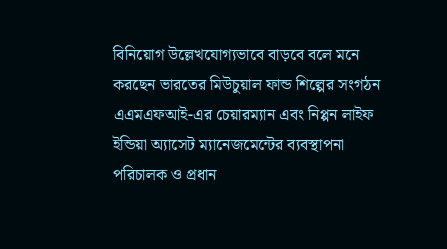বিনিয়োগ উল্লেখযোগ্যভাবে বাড়বে বলে মনে করছেন ভারতের মিউচুয়াল ফান্ড শিল্পের সংগঠন এএমএফআই-এর চেয়ারম্যান এবং নিপ্পন লাইফ ইন্ডিয়া অ্যাসেট ম্যানেজমেন্টের ব্যবস্থাপনা পরিচালক ও প্রধান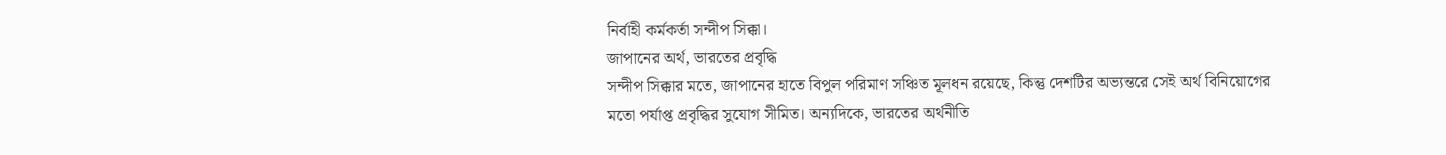নির্বাহী কর্মকর্তা সন্দীপ সিক্কা।
জাপানের অর্থ, ভারতের প্রবৃদ্ধি
সন্দীপ সিক্কার মতে, জাপানের হাতে বিপুল পরিমাণ সঞ্চিত মূলধন রয়েছে, কিন্তু দেশটির অভ্যন্তরে সেই অর্থ বিনিয়োগের মতো পর্যাপ্ত প্রবৃদ্ধির সুযোগ সীমিত। অন্যদিকে, ভারতের অর্থনীতি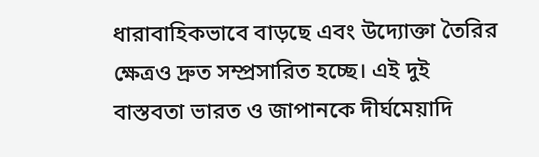ধারাবাহিকভাবে বাড়ছে এবং উদ্যোক্তা তৈরির ক্ষেত্রও দ্রুত সম্প্রসারিত হচ্ছে। এই দুই বাস্তবতা ভারত ও জাপানকে দীর্ঘমেয়াদি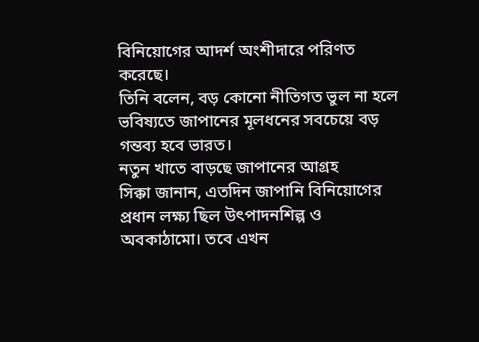বিনিয়োগের আদর্শ অংশীদারে পরিণত করেছে।
তিনি বলেন, বড় কোনো নীতিগত ভুল না হলে ভবিষ্যতে জাপানের মূলধনের সবচেয়ে বড় গন্তব্য হবে ভারত।
নতুন খাতে বাড়ছে জাপানের আগ্রহ
সিক্কা জানান, এতদিন জাপানি বিনিয়োগের প্রধান লক্ষ্য ছিল উৎপাদনশিল্প ও অবকাঠামো। তবে এখন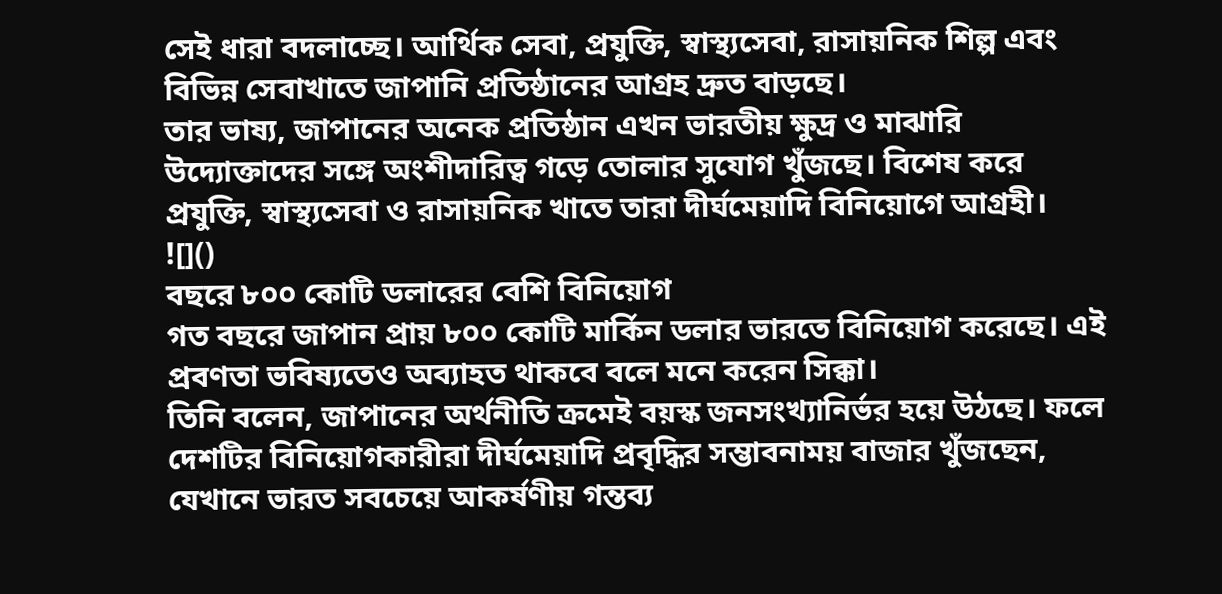সেই ধারা বদলাচ্ছে। আর্থিক সেবা, প্রযুক্তি, স্বাস্থ্যসেবা, রাসায়নিক শিল্প এবং বিভিন্ন সেবাখাতে জাপানি প্রতিষ্ঠানের আগ্রহ দ্রুত বাড়ছে।
তার ভাষ্য, জাপানের অনেক প্রতিষ্ঠান এখন ভারতীয় ক্ষুদ্র ও মাঝারি উদ্যোক্তাদের সঙ্গে অংশীদারিত্ব গড়ে তোলার সুযোগ খুঁজছে। বিশেষ করে প্রযুক্তি, স্বাস্থ্যসেবা ও রাসায়নিক খাতে তারা দীর্ঘমেয়াদি বিনিয়োগে আগ্রহী।
![]()
বছরে ৮০০ কোটি ডলারের বেশি বিনিয়োগ
গত বছরে জাপান প্রায় ৮০০ কোটি মার্কিন ডলার ভারতে বিনিয়োগ করেছে। এই প্রবণতা ভবিষ্যতেও অব্যাহত থাকবে বলে মনে করেন সিক্কা।
তিনি বলেন, জাপানের অর্থনীতি ক্রমেই বয়স্ক জনসংখ্যানির্ভর হয়ে উঠছে। ফলে দেশটির বিনিয়োগকারীরা দীর্ঘমেয়াদি প্রবৃদ্ধির সম্ভাবনাময় বাজার খুঁজছেন, যেখানে ভারত সবচেয়ে আকর্ষণীয় গন্তব্য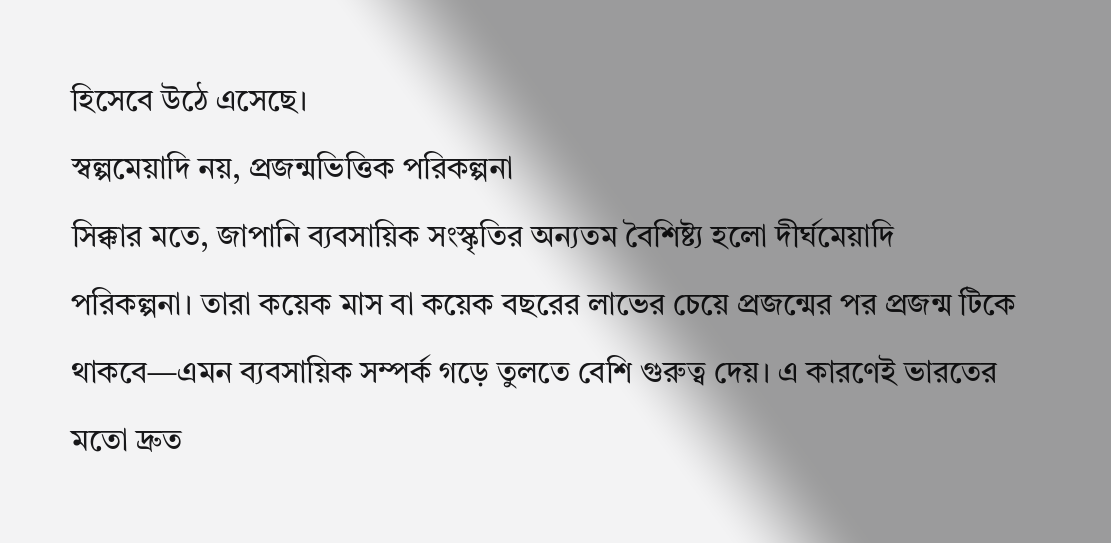হিসেবে উঠে এসেছে।
স্বল্পমেয়াদি নয়, প্রজন্মভিত্তিক পরিকল্পনা
সিক্কার মতে, জাপানি ব্যবসায়িক সংস্কৃতির অন্যতম বৈশিষ্ট্য হলো দীর্ঘমেয়াদি পরিকল্পনা। তারা কয়েক মাস বা কয়েক বছরের লাভের চেয়ে প্রজন্মের পর প্রজন্ম টিকে থাকবে—এমন ব্যবসায়িক সম্পর্ক গড়ে তুলতে বেশি গুরুত্ব দেয়। এ কারণেই ভারতের মতো দ্রুত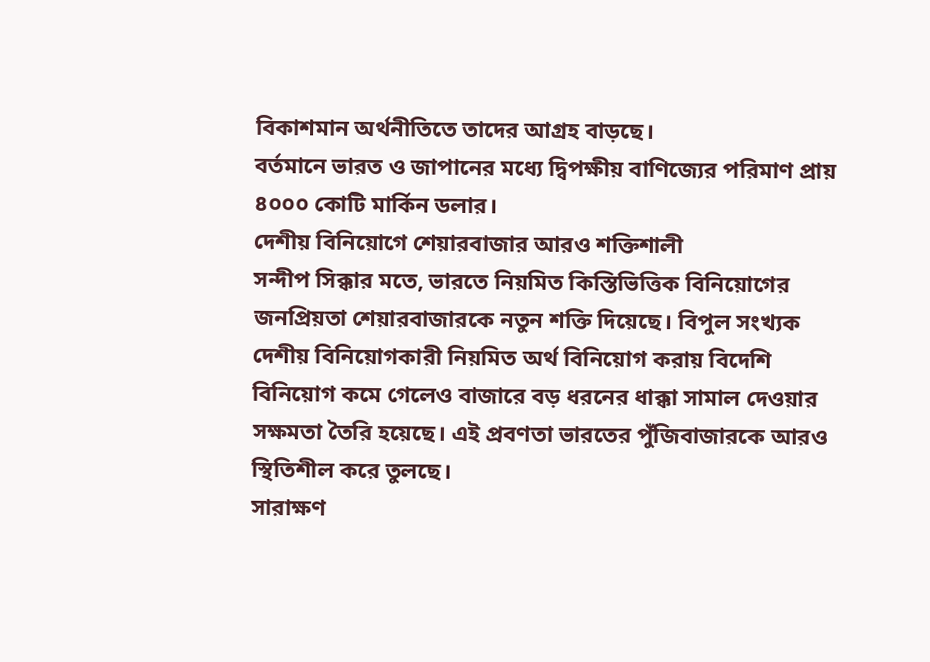বিকাশমান অর্থনীতিতে তাদের আগ্রহ বাড়ছে।
বর্তমানে ভারত ও জাপানের মধ্যে দ্বিপক্ষীয় বাণিজ্যের পরিমাণ প্রায় ৪০০০ কোটি মার্কিন ডলার।
দেশীয় বিনিয়োগে শেয়ারবাজার আরও শক্তিশালী
সন্দীপ সিক্কার মতে, ভারতে নিয়মিত কিস্তিভিত্তিক বিনিয়োগের জনপ্রিয়তা শেয়ারবাজারকে নতুন শক্তি দিয়েছে। বিপুল সংখ্যক দেশীয় বিনিয়োগকারী নিয়মিত অর্থ বিনিয়োগ করায় বিদেশি বিনিয়োগ কমে গেলেও বাজারে বড় ধরনের ধাক্কা সামাল দেওয়ার সক্ষমতা তৈরি হয়েছে। এই প্রবণতা ভারতের পুঁজিবাজারকে আরও স্থিতিশীল করে তুলছে।
সারাক্ষণ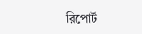রিপোর্ট